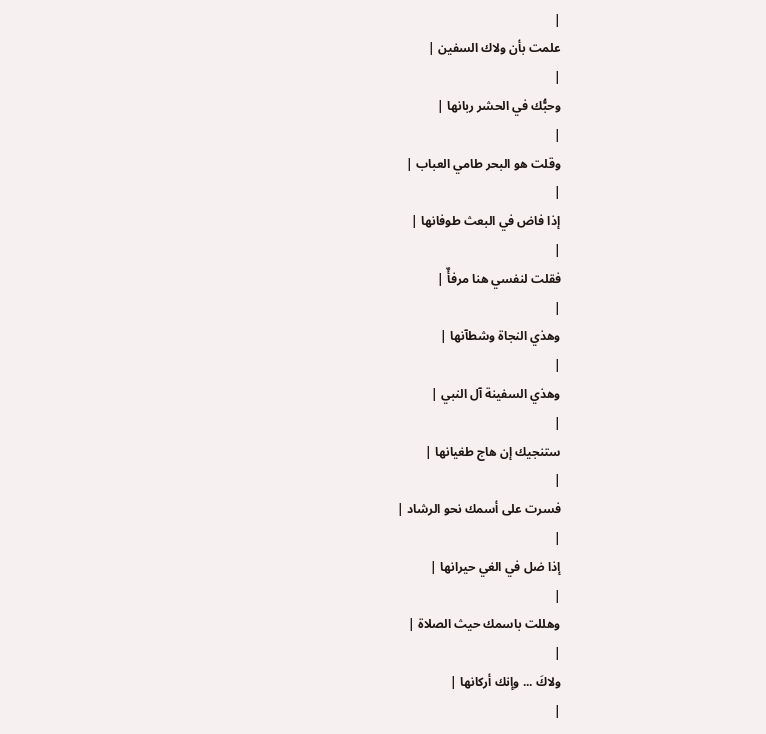|
علمت بأن ولاك السفين |
|
وحبُّك في الحشر ربانها |
|
وقلت هو البحر طامي العباب |
|
إذا فاض في البعث طوفانها |
|
فقلت لنفسي هنا مرفأٌ |
|
وهذي النجاة وشطآنها |
|
وهذي السفينة آل النبي |
|
ستنجيك إن هاج طغيانها |
|
فسرت على أسمك نحو الرشاد |
|
إذا ضل في الغي حيرانها |
|
وهللت باسمك حيث الصلاة |
|
ولاكَ ... وإنك أركانها |
|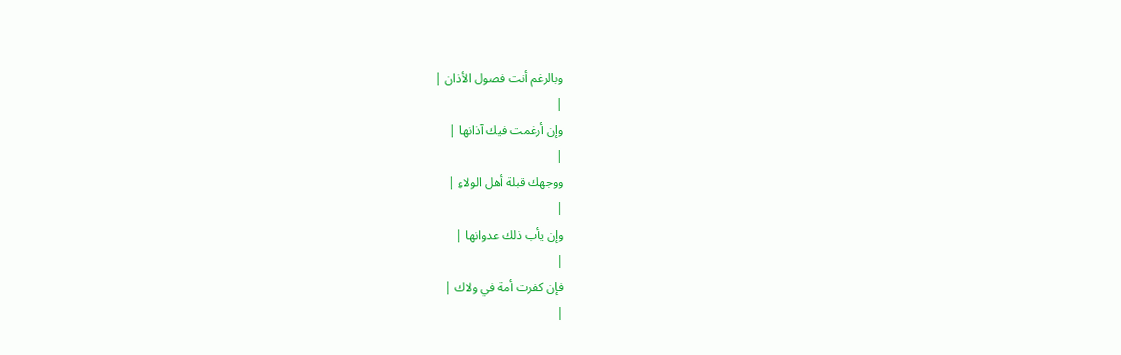وبالرغم أنت فصول الأذان |
|
وإن أرغمت فيك آذانها |
|
ووجهك قبلة أهل الولاءِ |
|
وإن يأب ذلك عدوانها |
|
فإن كفرت أمة في ولاك |
|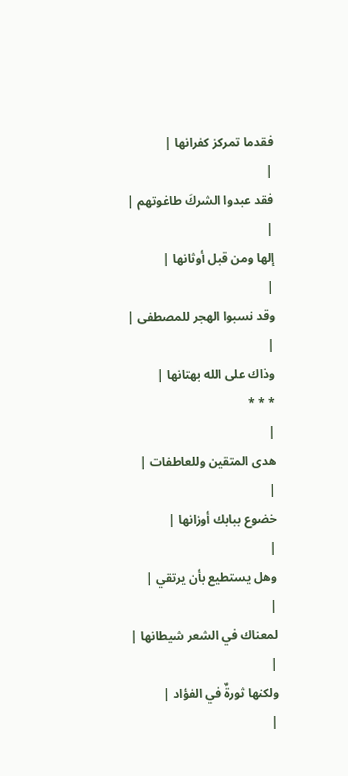فقدما تمركز كفرانها |
|
فقد عبدوا الشركَ طاغوتهم |
|
إلها ومن قبل أوثانها |
|
وقد نسبوا الهجر للمصطفى |
|
وذاك على الله بهتانها |
* * *
|
هدى المتقين وللعاطفات |
|
خضوع ببابك أوزانها |
|
وهل يستطيع بأن يرتقي |
|
لمعناك في الشعر شيطانها |
|
ولكنها ثورةٌ في الفؤاد |
|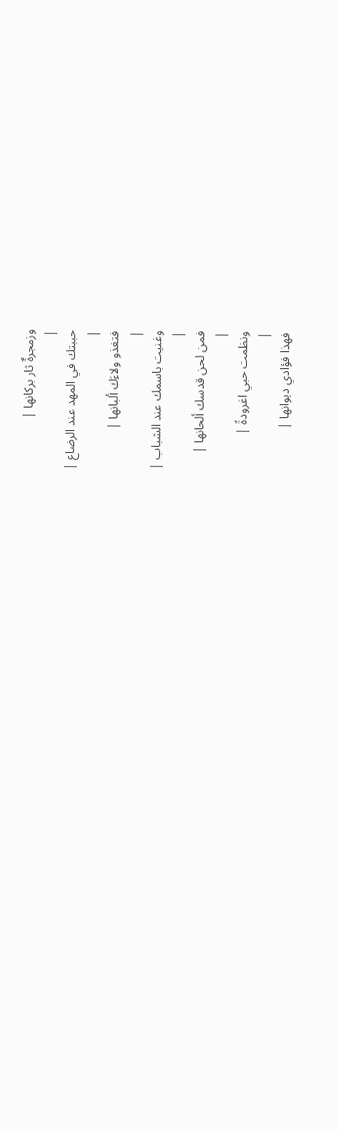وزمجرةٌ ثار بركانها |
|
حببتك في المهد عند الرضاع |
|
فتغذو ولاءَك ألبانها |
|
وغنيت باسمك عند الشباب |
|
فمن لحن قدسك ألحانها |
|
ونظمت حبي اغرودةً |
|
فهذا فؤادي ديوانها |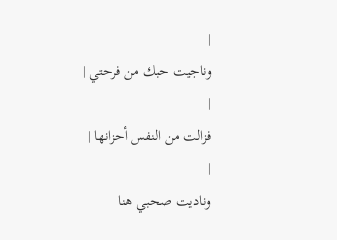|
وناجيت حبك من فرحتي |
|
فزالت من النفس أحزانها |
|
وناديت صحبي هنا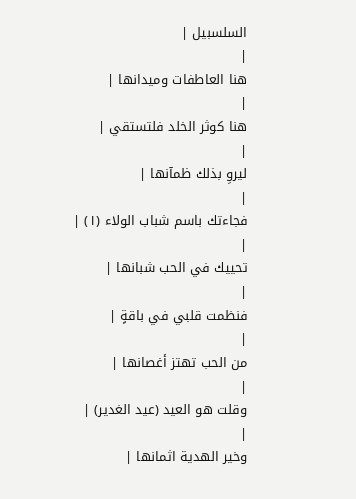السلسبيل |
|
هنا العاطفات وميدانها |
|
هنا كوثر الخلد فلتستقي |
|
ليروِ بذلك ظمآنها |
|
فجاءتك باسم شباب الولاء (١) |
|
تحييك في الحب شبانها |
|
فنظمت قلبي في باقةٍ |
|
من الحب تهتز أغصانها |
|
وقلت هو العيد (عيد الغدير) |
|
وخير الهدية اثمانها |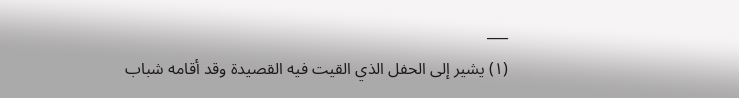___
(١) يشير إلى الحفل الذي القيت فيه القصيدة وقد أقامه شباب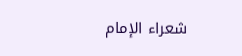شعراء الإمام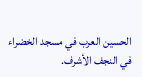الحسين العرب في مسجد الخضراء في النجف الأشرف.